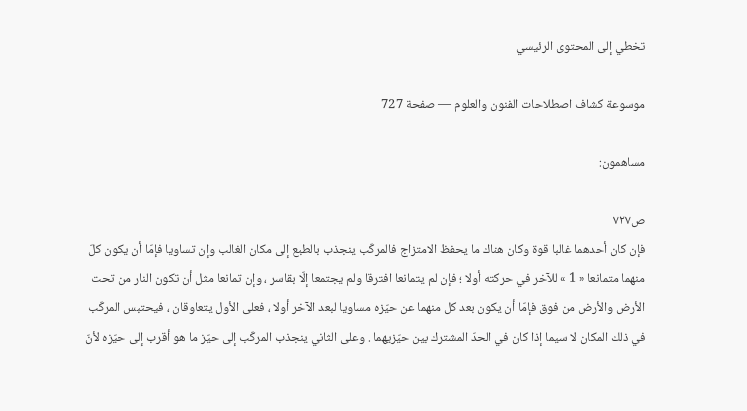تخطي إلى المحتوى الرئيسي

موسوعة كشاف اصطلاحات الفنون والعلوم — صفحة 727

مساهمون:

ص٧٢٧
فإن كان أحدهما غالبا قوة وكان هناك ما يحفظ الامتزاج فالمركّب ينجذب بالطبع إلى مكان الغالب وإن تساويا فإمّا أن يكون كلّ منهما متمانعا « 1 » للآخر في حركته أولا ؛ فإن لم يتمانعا افترقا ولم يجتمعا إلّا بقاسر ، وإن تمانعا مثل أن تكون النار من تحت الأرض والأرض من فوق فإمّا أن يكون بعد كل منهما عن حيّزه مساويا لبعد الآخر أولا ، فعلى الأول يتعاوقان ، فيحتبس المركّب في ذلك المكان لا سيما إذا كان في الحدّ المشترك بين حيّزيهما . وعلى الثاني ينجذب المركّب إلى حيّز ما هو أقرب إلى حيّزه لأنّ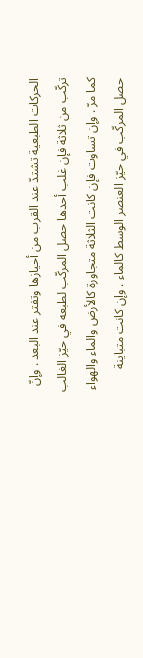الحركات الطبعية تشتدّ عند القرب من أحيازها وتفتر عند البعد . وإنّ تركّب من ثلاثة فإن غلب أحدها حصل المركّب لطبعه في حيّز الغالب كما مرّ . وإن تساوت فإن كانت الثلاثة متجاورة كالأرض والماء والهواء حصل المركّب في حيّز العنصر الوسط كالماء . وإن كانت متباينة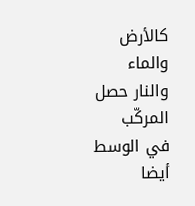كالأرض والماء والنار حصل المركّب في الوسط أيضا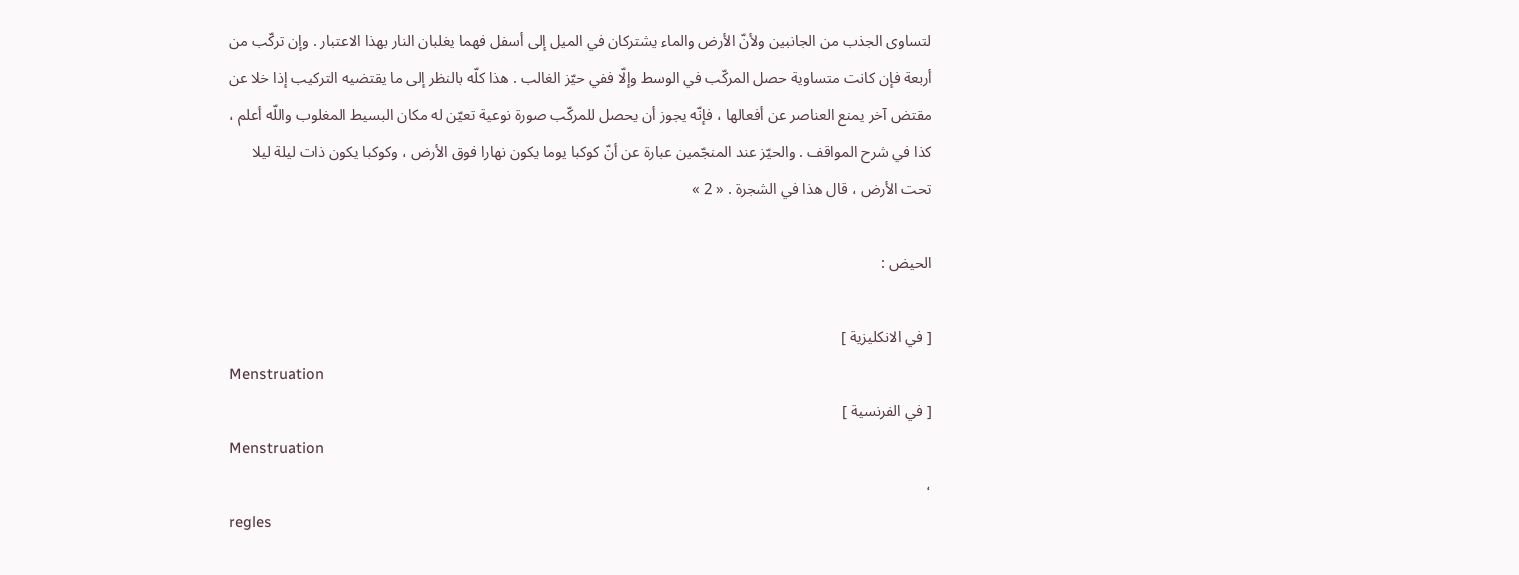لتساوى الجذب من الجانبين ولأنّ الأرض والماء يشتركان في الميل إلى أسفل فهما يغلبان النار بهذا الاعتبار . وإن تركّب من أربعة فإن كانت متساوية حصل المركّب في الوسط وإلّا ففي حيّز الغالب . هذا كلّه بالنظر إلى ما يقتضيه التركيب إذا خلا عن مقتض آخر يمنع العناصر عن أفعالها ، فإنّه يجوز أن يحصل للمركّب صورة نوعية تعيّن له مكان البسيط المغلوب واللّه أعلم ، كذا في شرح المواقف . والحيّز عند المنجّمين عبارة عن أنّ كوكبا يوما يكون نهارا فوق الأرض ، وكوكبا يكون ذات ليلة ليلا تحت الأرض ، قال هذا في الشجرة . « 2 »

الحيض :

[ في الانكليزية ]
Menstruation
[ في الفرنسية ]
Menstruation
،
regles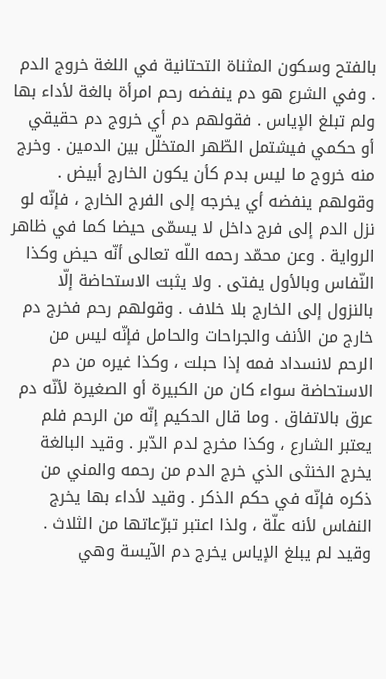بالفتح وسكون المثناة التحتانية في اللغة خروج الدم . وفي الشرع هو دم ينفضه رحم امرأة بالغة لأداء بها ولم تبلغ الإياس . فقولهم دم أي خروج دم حقيقي أو حكمي فيشتمل الطّهر المتخلّل بين الدمين . وخرج منه خروج ما ليس بدم كأن يكون الخارج أبيض . وقولهم ينفضه أي يخرجه إلى الفرج الخارج ، فإنّه لو نزل الدم إلى فرج داخل لا يسمّى حيضا كما في ظاهر الرواية . وعن محمّد رحمه اللّه تعالى أنّه حيض وكذا النّفاس وبالأول يفتى . ولا يثبت الاستحاضة إلّا بالنزول إلى الخارج بلا خلاف . وقولهم رحم فخرج دم خارج من الأنف والجراحات والحامل فإنّه ليس من الرحم لانسداد فمه إذا حبلت ، وكذا غيره من دم الاستحاضة سواء كان من الكبيرة أو الصغيرة لأنّه دم عرق بالاتفاق . وما قال الحكيم إنّه من الرحم فلم يعتبر الشارع ، وكذا مخرج لدم الدّبر . وقيد البالغة يخرج الخنثى الذي خرج الدم من رحمه والمني من ذكره فإنّه في حكم الذكر . وقيد لأداء بها يخرج النفاس لأنه علّة ، ولذا اعتبر تبرّعاتها من الثلاث . وقيد لم يبلغ الإياس يخرج دم الآيسة وهي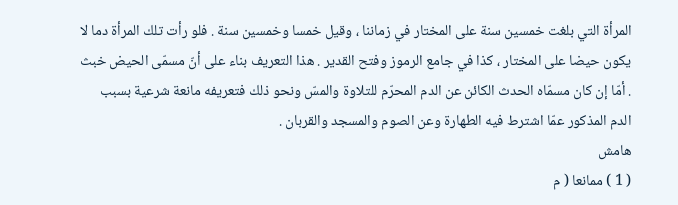المرأة التي بلغت خمسين سنة على المختار في زماننا ، وقيل خمسا وخمسين سنة . فلو رأت تلك المرأة دما لا يكون حيضا على المختار ، كذا في جامع الرموز وفتح القدير . هذا التعريف بناء على أنّ مسمّى الحيض خبث . أمّا إن كان مسمّاه الحدث الكائن عن الدم المحرّم للتلاوة والمسّ ونحو ذلك فتعريفه مانعة شرعية بسبب الدم المذكور عمّا اشترط فيه الطهارة وعن الصوم والمسجد والقربان .
هامش
( 1 ) ممانعا ( م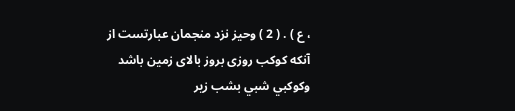، ع ) . ( 2 ) وحيز نزد منجمان عبارتست از آنكه كوكب روزى بروز بالاى زمين باشد وكوكبي شبي بشب زير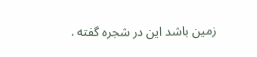زمين باشد اين در شجره گفته .